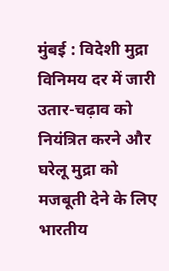मुंबई : विदेशी मुद्रा विनिमय दर में जारी उतार-चढ़ाव को नियंत्रित करने और घरेलू मुद्रा को मजबूती देने के लिए भारतीय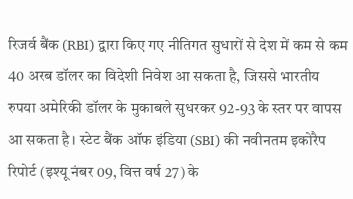रिजर्व बैंक (RBI) द्वारा किए गए नीतिगत सुधारों से देश में कम से कम 40 अरब डॉलर का विदेशी निवेश आ सकता है, जिससे भारतीय रुपया अमेरिकी डॉलर के मुकाबले सुधरकर 92-93 के स्तर पर वापस आ सकता है। स्टेट बैंक ऑफ इंडिया (SBI) की नवीनतम इकोरैप रिपोर्ट (इश्यू नंबर 09, वित्त वर्ष 27) के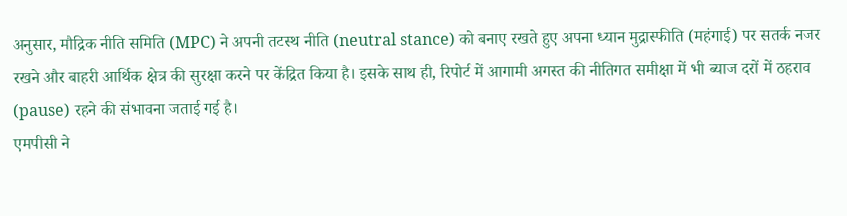अनुसार, मौद्रिक नीति समिति (MPC) ने अपनी तटस्थ नीति (neutral stance) को बनाए रखते हुए अपना ध्यान मुद्रास्फीति (महंगाई) पर सतर्क नजर रखने और बाहरी आर्थिक क्षेत्र की सुरक्षा करने पर केंद्रित किया है। इसके साथ ही, रिपोर्ट में आगामी अगस्त की नीतिगत समीक्षा में भी ब्याज दरों में ठहराव (pause) रहने की संभावना जताई गई है।
एमपीसी ने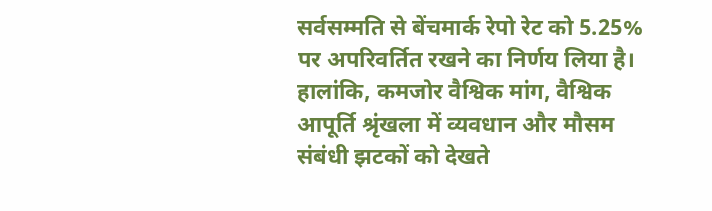सर्वसम्मति से बेंचमार्क रेपो रेट को 5.25% पर अपरिवर्तित रखने का निर्णय लिया है। हालांकि, कमजोर वैश्विक मांग, वैश्विक आपूर्ति श्रृंखला में व्यवधान और मौसम संबंधी झटकों को देखते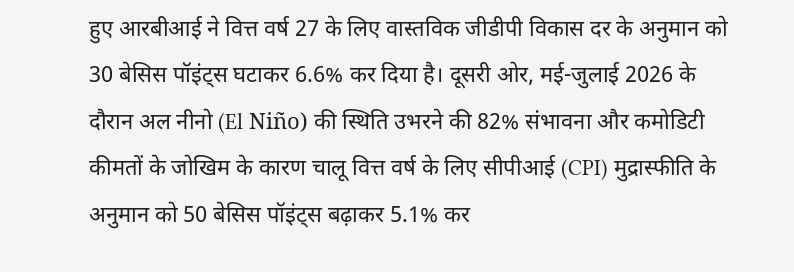हुए आरबीआई ने वित्त वर्ष 27 के लिए वास्तविक जीडीपी विकास दर के अनुमान को 30 बेसिस पॉइंट्स घटाकर 6.6% कर दिया है। दूसरी ओर, मई-जुलाई 2026 के दौरान अल नीनो (El Niño) की स्थिति उभरने की 82% संभावना और कमोडिटी कीमतों के जोखिम के कारण चालू वित्त वर्ष के लिए सीपीआई (CPI) मुद्रास्फीति के अनुमान को 50 बेसिस पॉइंट्स बढ़ाकर 5.1% कर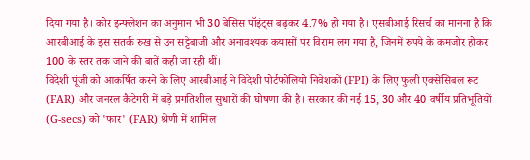दिया गया है। कोर इन्फ्लेशन का अनुमान भी 30 बेसिस पॉइंट्स बढ़कर 4.7% हो गया है। एसबीआई रिसर्च का मानना है कि आरबीआई के इस सतर्क रुख से उन सट्टेबाजी और अनावश्यक कयासों पर विराम लग गया है, जिनमें रुपये के कमजोर होकर 100 के स्तर तक जाने की बातें कही जा रही थीं।
विदेशी पूंजी को आकर्षित करने के लिए आरबीआई ने विदेशी पोर्टफोलियो निवेशकों (FPI) के लिए फुली एक्सेसिबल रूट (FAR) और जनरल कैटेगरी में बड़े प्रगतिशील सुधारों की घोषणा की है। सरकार की नई 15, 30 और 40 वर्षीय प्रतिभूतियों (G-secs) को 'फार' (FAR) श्रेणी में शामिल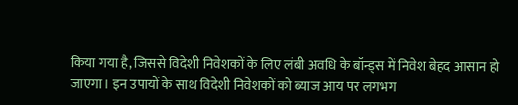किया गया है, जिससे विदेशी निवेशकों के लिए लंबी अवधि के बॉन्ड्स में निवेश बेहद आसान हो जाएगा। इन उपायों के साथ विदेशी निवेशकों को ब्याज आय पर लगभग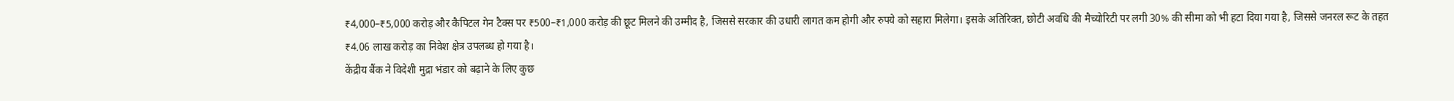₹4,000–₹5,000 करोड़ और कैपिटल गेन टैक्स पर ₹500–₹1,000 करोड़ की छूट मिलने की उम्मीद है, जिससे सरकार की उधारी लागत कम होगी और रुपये को सहारा मिलेगा। इसके अतिरिक्त, छोटी अवधि की मैच्योरिटी पर लगी 30% की सीमा को भी हटा दिया गया है, जिससे जनरल रूट के तहत ₹4.06 लाख करोड़ का निवेश क्षेत्र उपलब्ध हो गया है।
केंद्रीय बैंक ने विदेशी मुद्रा भंडार को बढ़ाने के लिए कुछ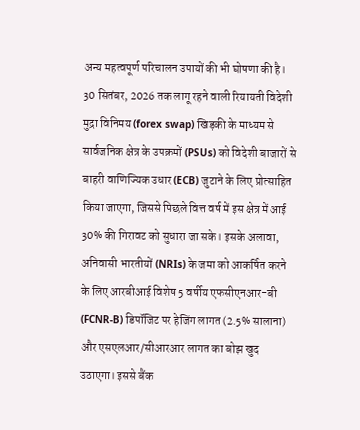अन्य महत्वपूर्ण परिचालन उपायों की भी घोषणा की है। 30 सितंबर, 2026 तक लागू रहने वाली रियायती विदेशी मुद्रा विनिमय (forex swap) खिड़की के माध्यम से सार्वजनिक क्षेत्र के उपक्रमों (PSUs) को विदेशी बाजारों से बाहरी वाणिज्यिक उधार (ECB) जुटाने के लिए प्रोत्साहित किया जाएगा, जिससे पिछले वित्त वर्ष में इस क्षेत्र में आई 30% की गिरावट को सुधारा जा सके। इसके अलावा, अनिवासी भारतीयों (NRIs) के जमा को आकर्षित करने के लिए आरबीआई विशेष 5 वर्षीय एफसीएनआर-बी (FCNR-B) डिपॉजिट पर हेजिंग लागत (2.5% सालाना) और एसएलआर/सीआरआर लागत का बोझ खुद उठाएगा। इससे बैंक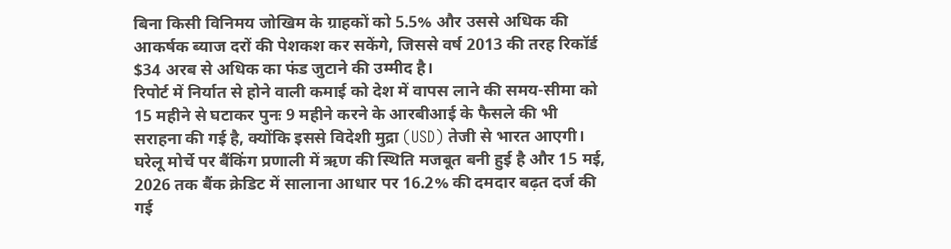बिना किसी विनिमय जोखिम के ग्राहकों को 5.5% और उससे अधिक की आकर्षक ब्याज दरों की पेशकश कर सकेंगे, जिससे वर्ष 2013 की तरह रिकॉर्ड $34 अरब से अधिक का फंड जुटाने की उम्मीद है।
रिपोर्ट में निर्यात से होने वाली कमाई को देश में वापस लाने की समय-सीमा को 15 महीने से घटाकर पुनः 9 महीने करने के आरबीआई के फैसले की भी सराहना की गई है, क्योंकि इससे विदेशी मुद्रा (USD) तेजी से भारत आएगी। घरेलू मोर्चे पर बैंकिंग प्रणाली में ऋण की स्थिति मजबूत बनी हुई है और 15 मई, 2026 तक बैंक क्रेडिट में सालाना आधार पर 16.2% की दमदार बढ़त दर्ज की गई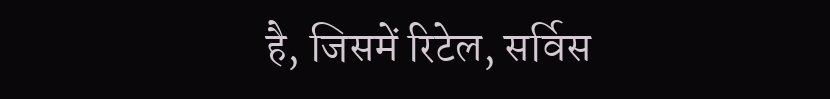है, जिसमें रिटेल, सर्विस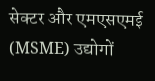सेक्टर और एमएसएमई (MSME) उद्योगों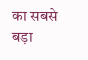का सबसे बड़ा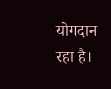योगदान रहा है।